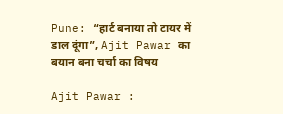Pune: “हार्ट बनाया तो टायर में डाल दूंगा”, Ajit Pawar का बयान बना चर्चा का विषय

Ajit Pawar :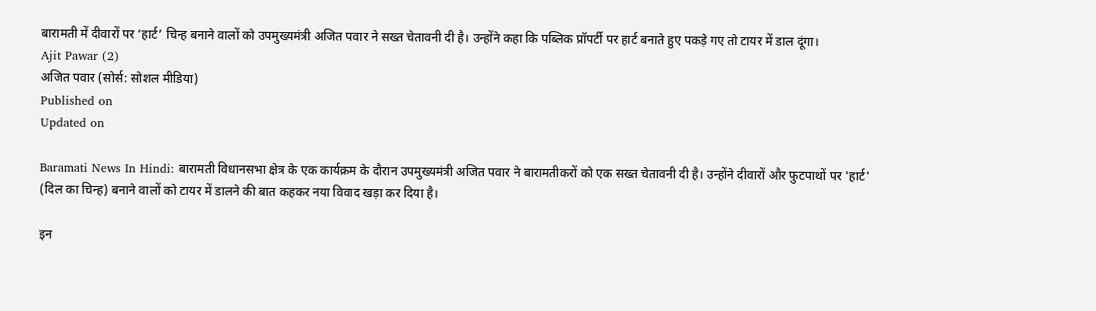बारामती में दीवारों पर ‘हार्ट’ चिन्ह बनाने वालों को उपमुख्यमंत्री अजित पवार ने सख्त चेतावनी दी है। उन्होंने कहा कि पब्लिक प्रॉपर्टी पर हार्ट बनाते हुए पकड़े गए तो टायर में डाल दूंगा।
Ajit Pawar (2)
अजित पवार (सोर्स: सोशल मीडिया)
Published on
Updated on

Baramati News In Hindi: बारामती विधानसभा क्षेत्र के एक कार्यक्रम के दौरान उपमुख्यमंत्री अजित पवार ने बारामतीकरों को एक सख्त चेतावनी दी है। उन्होंने दीवारों और फुटपाथों पर 'हार्ट' (दिल का चिन्ह) बनाने वालों को टायर में डालने की बात कहकर नया विवाद खड़ा कर दिया है।

इन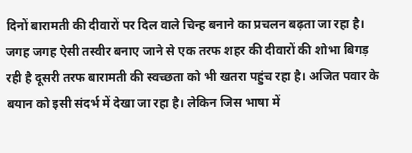दिनों बारामती की दीवारों पर दिल वाले चिन्ह बनाने का प्रचलन बढ़ता जा रहा है। जगह जगह ऐसी तस्वीर बनाए जाने से एक तरफ शहर की दीवारों की शोभा बिगड़ रही है दूसरी तरफ बारामती की स्वच्छता को भी खतरा पहुंच रहा है। अजित पवार के बयान को इसी संदर्भ में देखा जा रहा है। लेकिन जिस भाषा में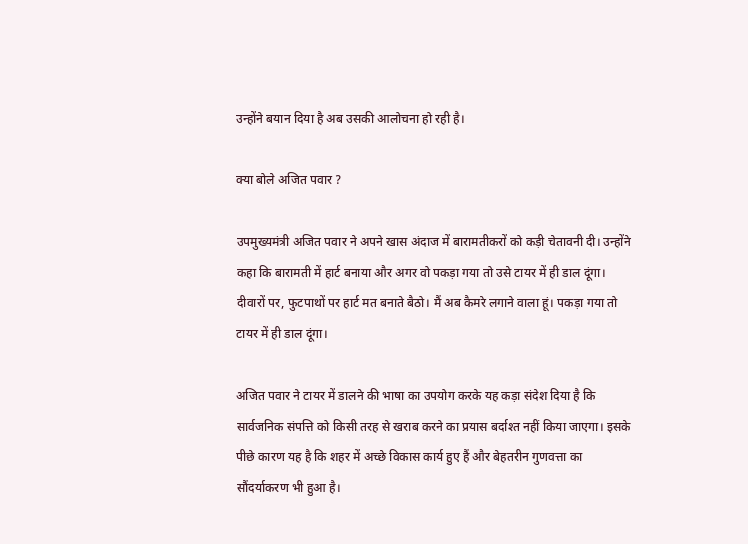उन्होंने बयान दिया है अब उसकी आलोचना हो रही है।

क्या बोले अजित पवार ?

उपमुख्यमंत्री अजित पवार ने अपने खास अंदाज में बारामतीकरों को कड़ी चेतावनी दी। उन्होंने कहा कि बारामती में हार्ट बनाया और अगर वो पकड़ा गया तो उसे टायर में ही डाल दूंगा। दीवारों पर, फुटपाथों पर हार्ट मत बनाते बैठो। मैं अब कैमरे लगाने वाला हूं। पकड़ा गया तो टायर में ही डाल दूंगा।

अजित पवार ने टायर में डालने की भाषा का उपयोग करके यह कड़ा संदेश दिया है कि सार्वजनिक संपत्ति को किसी तरह से खराब करने का प्रयास बर्दाश्त नहीं किया जाएगा। इसके पीछे कारण यह है कि शहर में अच्छे विकास कार्य हुए हैं और बेहतरीन गुणवत्ता का सौंदर्याकरण भी हुआ है।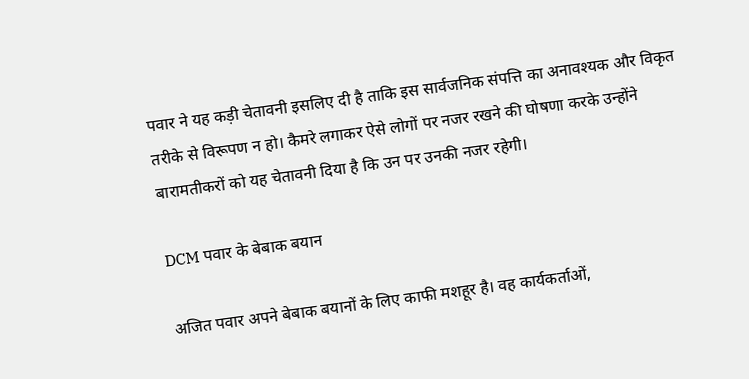पवार ने यह कड़ी चेतावनी इसलिए दी है ताकि इस सार्वजनिक संपत्ति का अनावश्यक और विकृत तरीके से विरूपण न हो। कैमरे लगाकर ऐसे लोगों पर नजर रखने की घोषणा करके उन्होंने बारामतीकरों को यह चेतावनी दिया है कि उन पर उनकी नजर रहेगी।

DCM पवार के बेबाक बयान

अजित पवार अपने बेबाक बयानों के लिए काफी मशहूर है। वह कार्यकर्ताओं,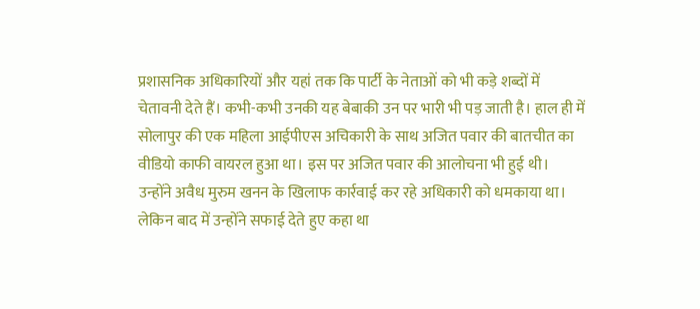प्रशासनिक अधिकारियों और यहां तक कि पार्टी के नेताओं को भी कड़े शब्दों में चेतावनी देते हैं। कभी-कभी उनकी यह बेबाकी उन पर भारी भी पड़ जाती है। हाल ही में सोलापुर की एक महिला आईपीएस अचिकारी के साथ अजित पवार की बातचीत का वीडियो काफी वायरल हुआ था। इस पर अजित पवार की आलोचना भी हुई थी। उन्होंने अवैध मुरुम खनन के खिलाफ कार्रवाई कर रहे अधिकारी को धमकाया था। लेकिन बाद में उन्होंने सफाई देते हुए कहा था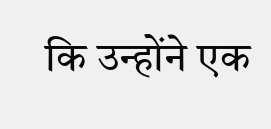कि उन्होंने एक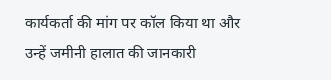कार्यकर्ता की मांग पर कॉल किया था और उन्हें जमीनी हालात की जानकारी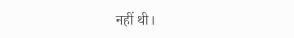नहीं थी।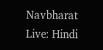Navbharat Live: Hindi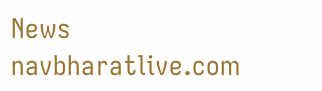News
navbharatlive.com